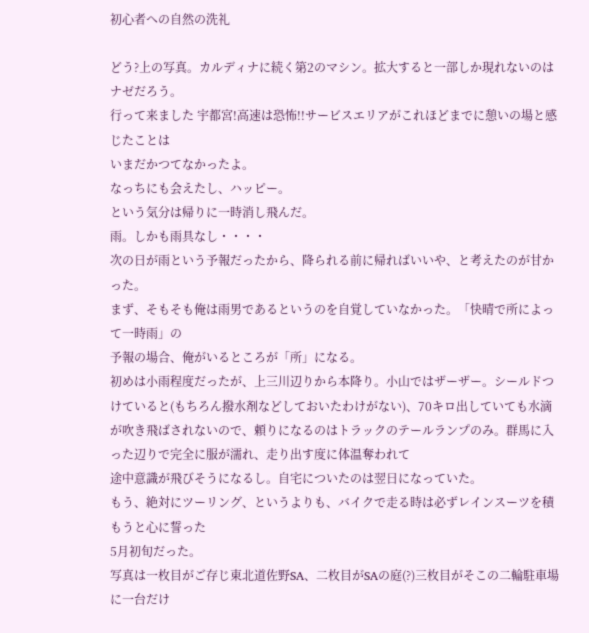初心者への自然の洗礼

どう?上の写真。カルディナに続く第2のマシン。拡大すると一部しか現れないのはナゼだろう。
行って来ました 宇都宮!高速は恐怖!!サービスエリアがこれほどまでに憩いの場と感じたことは
いまだかつてなかったよ。
なっちにも会えたし、ハッピー。
という気分は帰りに一時消し飛んだ。
雨。しかも雨具なし・・・・
次の日が雨という予報だったから、降られる前に帰ればいいや、と考えたのが甘かった。
まず、そもそも俺は雨男であるというのを自覚していなかった。「快晴で所によって一時雨」の
予報の場合、俺がいるところが「所」になる。
初めは小雨程度だったが、上三川辺りから本降り。小山ではザーザー。シールドつけていると(もちろん撥水剤などしておいたわけがない)、70キロ出していても水滴が吹き飛ばされないので、頼りになるのはトラックのテールランプのみ。群馬に入った辺りで完全に服が濡れ、走り出す度に体温奪われて
途中意識が飛びそうになるし。自宅についたのは翌日になっていた。
もう、絶対にツーリング、というよりも、バイクで走る時は必ずレインスーツを積もうと心に誓った
5月初旬だった。
写真は一枚目がご存じ東北道佐野SA、二枚目がSAの庭(?)三枚目がそこの二輪駐車場に一台だけ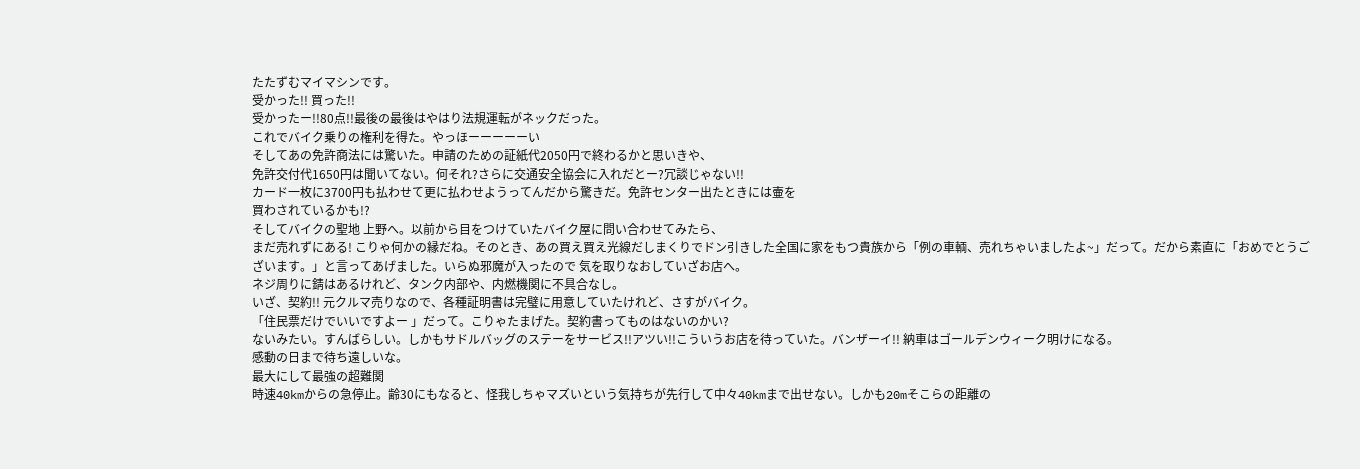たたずむマイマシンです。
受かった!! 買った!!
受かったー!!80点!!最後の最後はやはり法規運転がネックだった。
これでバイク乗りの権利を得た。やっほーーーーーい
そしてあの免許商法には驚いた。申請のための証紙代2050円で終わるかと思いきや、
免許交付代1650円は聞いてない。何それ?さらに交通安全協会に入れだとー?冗談じゃない!!
カード一枚に3700円も払わせて更に払わせようってんだから驚きだ。免許センター出たときには壷を
買わされているかも!?
そしてバイクの聖地 上野へ。以前から目をつけていたバイク屋に問い合わせてみたら、
まだ売れずにある! こりゃ何かの縁だね。そのとき、あの買え買え光線だしまくりでドン引きした全国に家をもつ貴族から「例の車輌、売れちゃいましたよ~」だって。だから素直に「おめでとうございます。」と言ってあげました。いらぬ邪魔が入ったので 気を取りなおしていざお店へ。
ネジ周りに錆はあるけれど、タンク内部や、内燃機関に不具合なし。
いざ、契約!! 元クルマ売りなので、各種証明書は完璧に用意していたけれど、さすがバイク。
「住民票だけでいいですよー 」だって。こりゃたまげた。契約書ってものはないのかい?
ないみたい。すんばらしい。しかもサドルバッグのステーをサービス!!アツい!!こういうお店を待っていた。バンザーイ!! 納車はゴールデンウィーク明けになる。
感動の日まで待ち遠しいな。
最大にして最強の超難関
時速40kmからの急停止。齢30にもなると、怪我しちゃマズいという気持ちが先行して中々40kmまで出せない。しかも20mそこらの距離の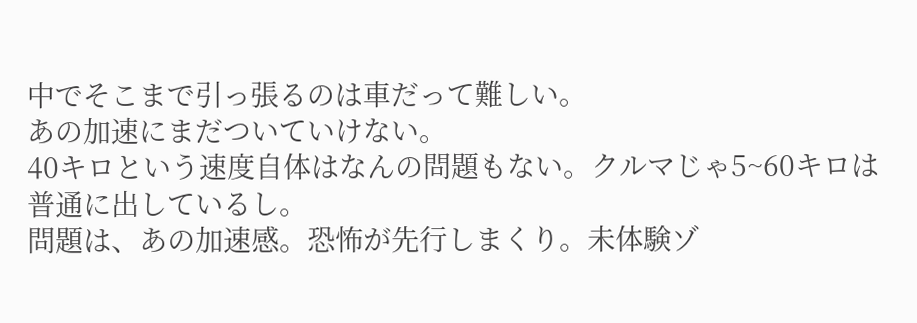中でそこまで引っ張るのは車だって難しい。
あの加速にまだついていけない。
40キロという速度自体はなんの問題もない。クルマじゃ5~60キロは普通に出しているし。
問題は、あの加速感。恐怖が先行しまくり。未体験ゾ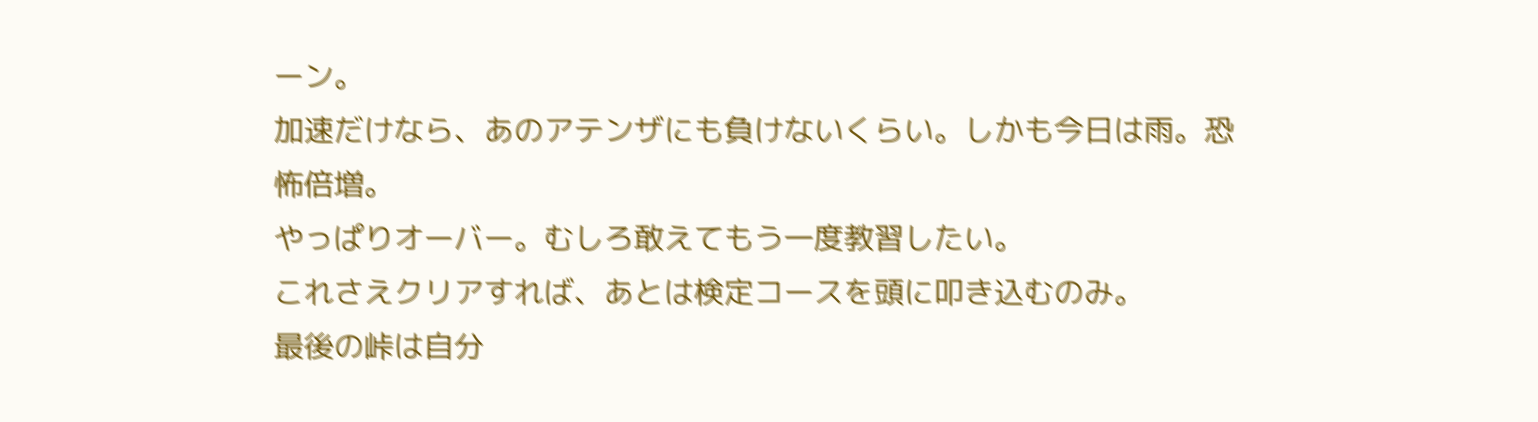ーン。
加速だけなら、あのアテンザにも負けないくらい。しかも今日は雨。恐怖倍増。
やっぱりオーバー。むしろ敢えてもう一度教習したい。
これさえクリアすれば、あとは検定コースを頭に叩き込むのみ。
最後の峠は自分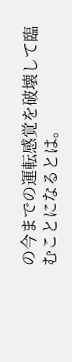の今までの運転感覚を破壊して臨むことになるとは。